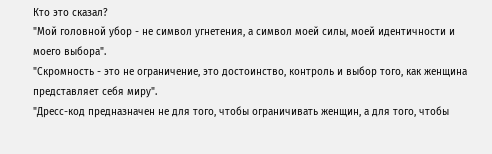Кто это сказал?
"Мой головной убор - не символ угнетения, а символ моей силы, моей идентичности и моего выбора".
"Скромность - это не ограничение, это достоинство, контроль и выбор того, как женщина представляет себя миру".
"Дресс-код предназначен не для того, чтобы ограничивать женщин, а для того, чтобы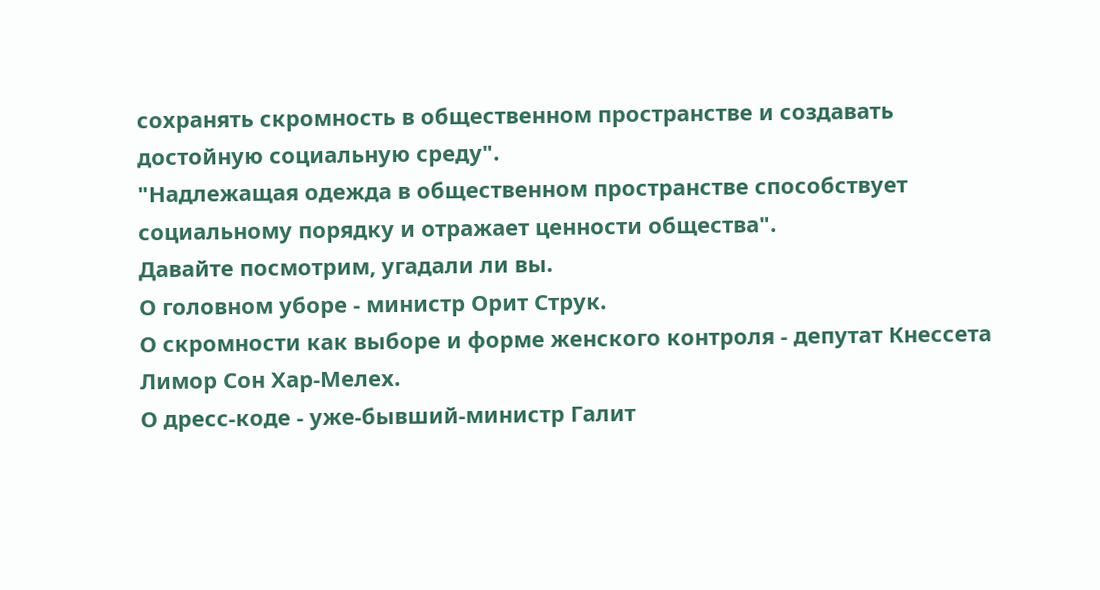сохранять скромность в общественном пространстве и создавать достойную социальную среду".
"Надлежащая одежда в общественном пространстве способствует социальному порядку и отражает ценности общества".
Давайте посмотрим, угадали ли вы.
О головном уборе - министр Орит Струк.
О скромности как выборе и форме женского контроля - депутат Кнессета Лимор Сон Хар-Мелех.
О дресс-коде - уже-бывший-министр Галит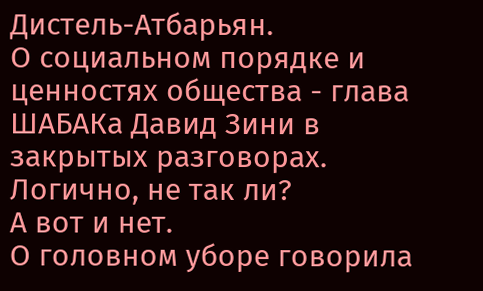Дистель-Атбарьян.
О социальном порядке и ценностях общества - глава ШАБАКа Давид Зини в закрытых разговорах. Логично, не так ли?
А вот и нет.
О головном уборе говорила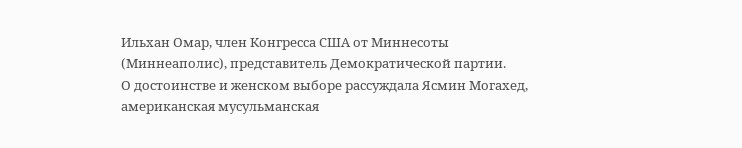Ильхан Омар, член Конгресса США от Миннесоты (Миннеаполис), представитель Демократической партии.
О достоинстве и женском выборе рассуждала Ясмин Могахед, американская мусульманская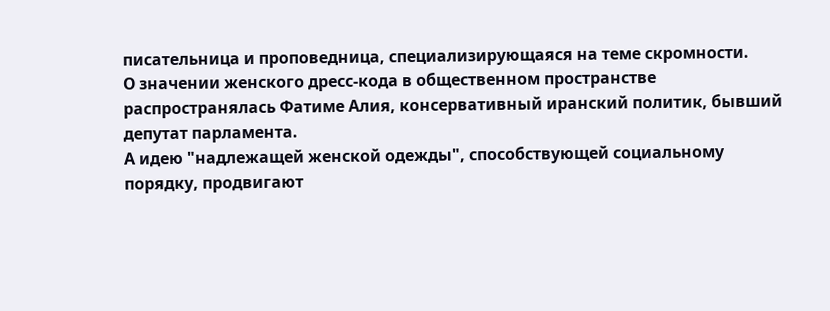писательница и проповедница, специализирующаяся на теме скромности.
О значении женского дресс-кода в общественном пространстве распространялась Фатиме Алия, консервативный иранский политик, бывший депутат парламента.
А идею "надлежащей женской одежды", способствующей социальному порядку, продвигают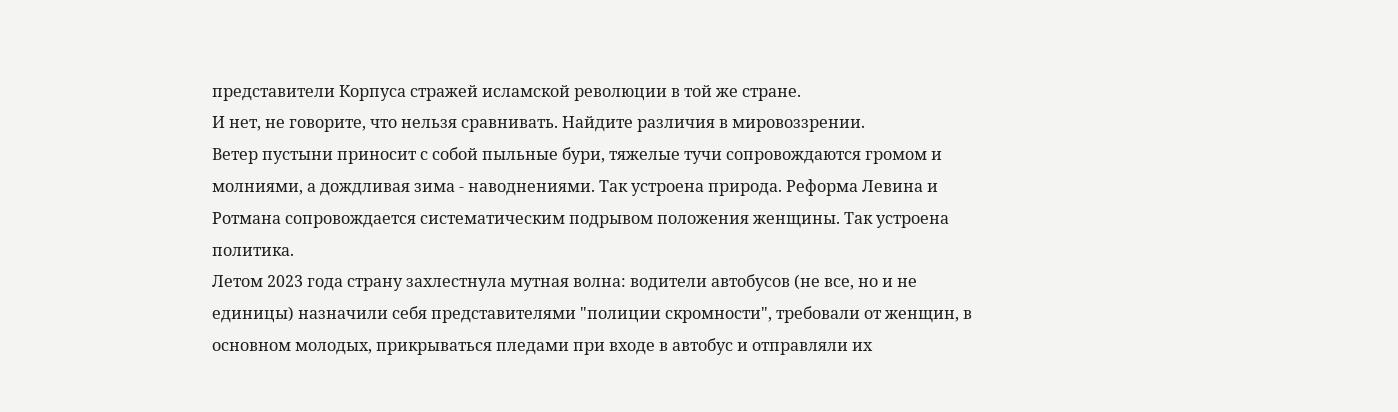представители Корпуса стражей исламской революции в той же стране.
И нет, не говорите, что нельзя сравнивать. Найдите различия в мировоззрении.
Ветер пустыни приносит с собой пыльные бури, тяжелые тучи сопровождаются громом и молниями, а дождливая зима - наводнениями. Так устроена природа. Реформа Левина и Ротмана сопровождается систематическим подрывом положения женщины. Так устроена политика.
Летом 2023 года страну захлестнула мутная волна: водители автобусов (не все, но и не единицы) назначили себя представителями "полиции скромности", требовали от женщин, в основном молодых, прикрываться пледами при входе в автобус и отправляли их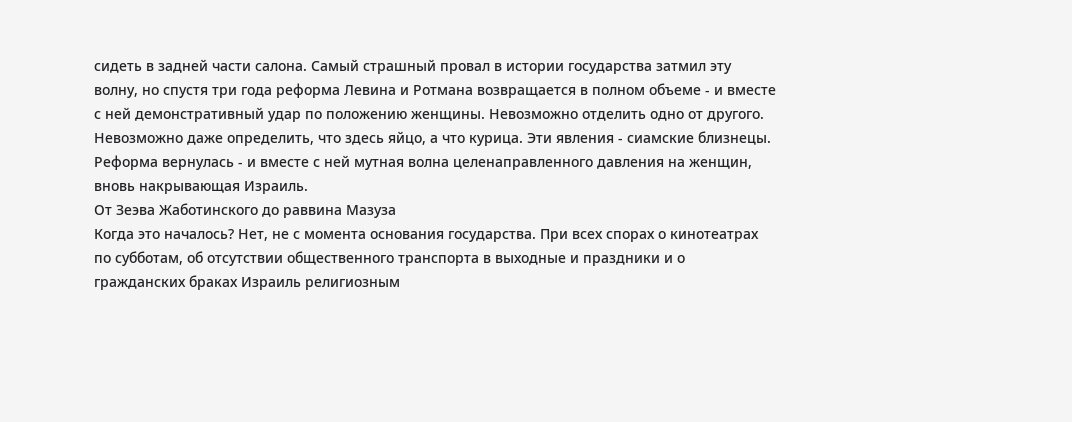сидеть в задней части салона. Самый страшный провал в истории государства затмил эту волну, но спустя три года реформа Левина и Ротмана возвращается в полном объеме - и вместе с ней демонстративный удар по положению женщины. Невозможно отделить одно от другого. Невозможно даже определить, что здесь яйцо, а что курица. Эти явления - сиамские близнецы. Реформа вернулась - и вместе с ней мутная волна целенаправленного давления на женщин, вновь накрывающая Израиль.
От Зеэва Жаботинского до раввина Мазуза
Когда это началось? Нет, не с момента основания государства. При всех спорах о кинотеатрах по субботам, об отсутствии общественного транспорта в выходные и праздники и о гражданских браках Израиль религиозным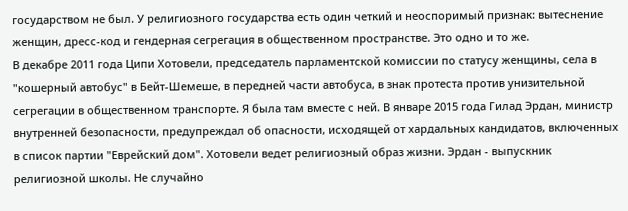государством не был. У религиозного государства есть один четкий и неоспоримый признак: вытеснение женщин, дресс-код и гендерная сегрегация в общественном пространстве. Это одно и то же.
В декабре 2011 года Ципи Хотовели, председатель парламентской комиссии по статусу женщины, села в "кошерный автобус" в Бейт-Шемеше, в передней части автобуса, в знак протеста против унизительной сегрегации в общественном транспорте. Я была там вместе с ней. В январе 2015 года Гилад Эрдан, министр внутренней безопасности, предупреждал об опасности, исходящей от хардальных кандидатов, включенных в список партии "Еврейский дом". Хотовели ведет религиозный образ жизни. Эрдан - выпускник религиозной школы. Не случайно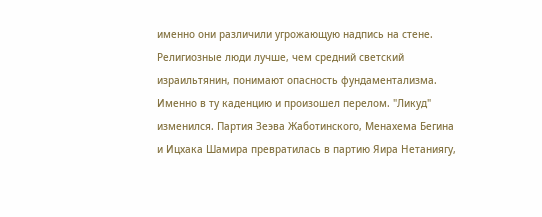именно они различили угрожающую надпись на стене. Религиозные люди лучше, чем средний светский израильтянин, понимают опасность фундаментализма.
Именно в ту каденцию и произошел перелом. "Ликуд" изменился. Партия Зеэва Жаботинского, Менахема Бегина и Ицхака Шамира превратилась в партию Яира Нетаниягу,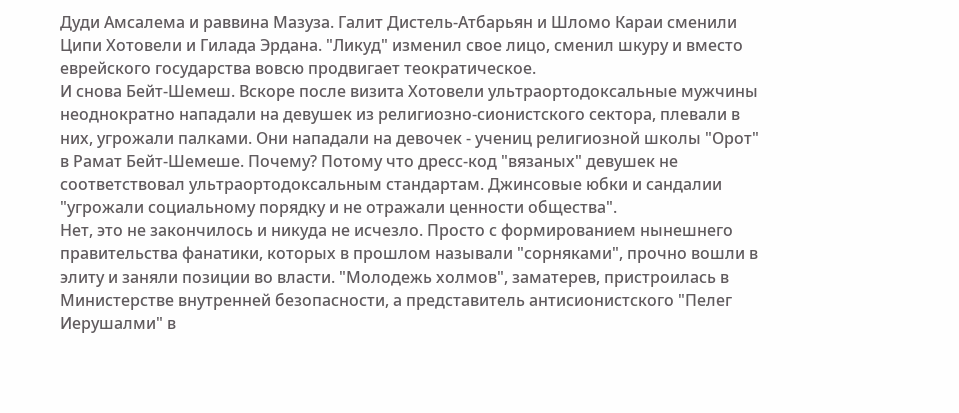Дуди Амсалема и раввина Мазуза. Галит Дистель-Атбарьян и Шломо Караи сменили Ципи Хотовели и Гилада Эрдана. "Ликуд" изменил свое лицо, сменил шкуру и вместо еврейского государства вовсю продвигает теократическое.
И снова Бейт-Шемеш. Вскоре после визита Хотовели ультраортодоксальные мужчины неоднократно нападали на девушек из религиозно-сионистского сектора, плевали в них, угрожали палками. Они нападали на девочек - учениц религиозной школы "Орот" в Рамат Бейт-Шемеше. Почему? Потому что дресс-код "вязаных" девушек не соответствовал ультраортодоксальным стандартам. Джинсовые юбки и сандалии "угрожали социальному порядку и не отражали ценности общества".
Нет, это не закончилось и никуда не исчезло. Просто с формированием нынешнего правительства фанатики, которых в прошлом называли "сорняками", прочно вошли в элиту и заняли позиции во власти. "Молодежь холмов", заматерев, пристроилась в Министерстве внутренней безопасности, а представитель антисионистского "Пелег Иерушалми" в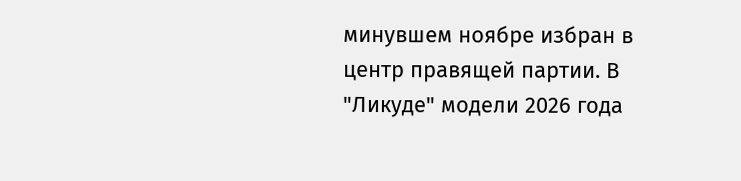минувшем ноябре избран в центр правящей партии. В "Ликуде" модели 2026 года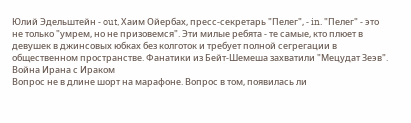Юлий Эдельштейн - out, Хаим Ойербах, пресс-секретарь "Пелег", - in. "Пелег" - это не только "умрем, но не призовемся". Эти милые ребята - те самые, кто плюет в девушек в джинсовых юбках без колготок и требует полной сегрегации в общественном пространстве. Фанатики из Бейт-Шемеша захватили "Мецудат Зеэв".
Война Ирана с Ираком
Вопрос не в длине шорт на марафоне. Вопрос в том, появилась ли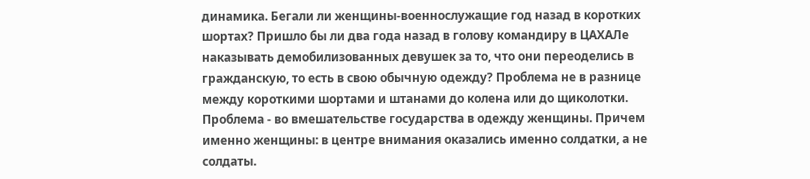динамика. Бегали ли женщины-военнослужащие год назад в коротких шортах? Пришло бы ли два года назад в голову командиру в ЦАХАЛе наказывать демобилизованных девушек за то, что они переоделись в гражданскую, то есть в свою обычную одежду? Проблема не в разнице между короткими шортами и штанами до колена или до щиколотки. Проблема - во вмешательстве государства в одежду женщины. Причем именно женщины: в центре внимания оказались именно солдатки, а не солдаты.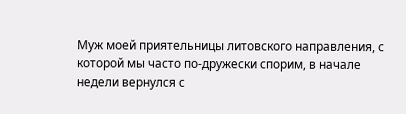Муж моей приятельницы литовского направления, с которой мы часто по-дружески спорим, в начале недели вернулся с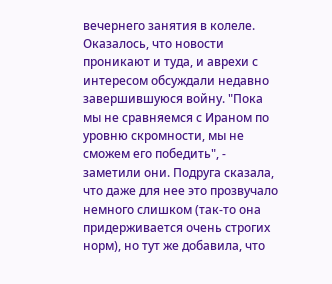вечернего занятия в колеле. Оказалось, что новости проникают и туда, и аврехи с интересом обсуждали недавно завершившуюся войну. "Пока мы не сравняемся с Ираном по уровню скромности, мы не сможем его победить", - заметили они. Подруга сказала, что даже для нее это прозвучало немного слишком (так-то она придерживается очень строгих норм), но тут же добавила, что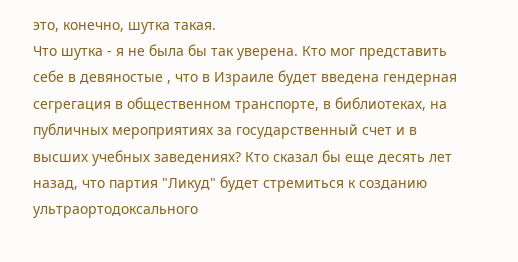это, конечно, шутка такая.
Что шутка - я не была бы так уверена. Кто мог представить себе в девяностые , что в Израиле будет введена гендерная сегрегация в общественном транспорте, в библиотеках, на публичных мероприятиях за государственный счет и в высших учебных заведениях? Кто сказал бы еще десять лет назад, что партия "Ликуд" будет стремиться к созданию ультраортодоксального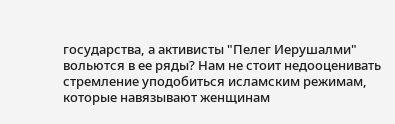государства, а активисты "Пелег Иерушалми" вольются в ее ряды? Нам не стоит недооценивать стремление уподобиться исламским режимам, которые навязывают женщинам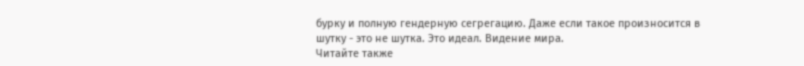бурку и полную гендерную сегрегацию. Даже если такое произносится в шутку - это не шутка. Это идеал. Видение мира.
Читайте также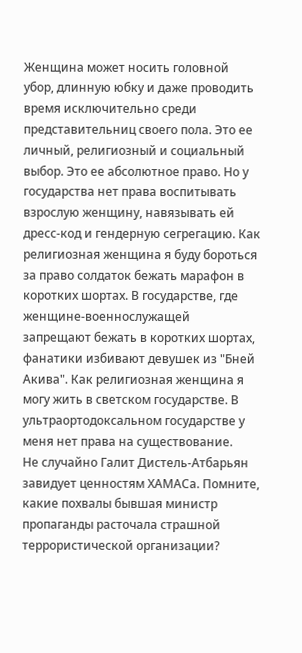Женщина может носить головной убор, длинную юбку и даже проводить время исключительно среди представительниц своего пола. Это ее личный, религиозный и социальный выбор. Это ее абсолютное право. Но у государства нет права воспитывать взрослую женщину, навязывать ей дресс-код и гендерную сегрегацию. Как религиозная женщина я буду бороться за право солдаток бежать марафон в коротких шортах. В государстве, где женщине-военнослужащей запрещают бежать в коротких шортах, фанатики избивают девушек из "Бней Акива". Как религиозная женщина я могу жить в светском государстве. В ультраортодоксальном государстве у меня нет права на существование.
Не случайно Галит Дистель-Атбарьян завидует ценностям ХАМАСа. Помните, какие похвалы бывшая министр пропаганды расточала страшной террористической организации?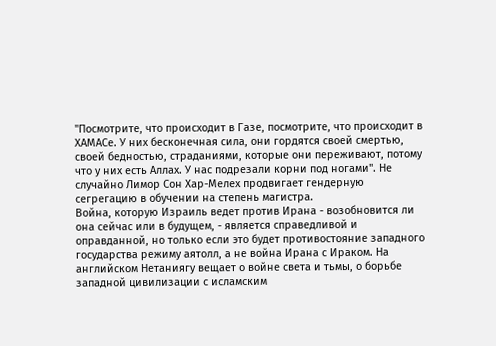"Посмотрите, что происходит в Газе, посмотрите, что происходит в ХАМАСе. У них бесконечная сила, они гордятся своей смертью, своей бедностью, страданиями, которые они переживают, потому что у них есть Аллах. У нас подрезали корни под ногами". Не случайно Лимор Сон Хар-Мелех продвигает гендерную сегрегацию в обучении на степень магистра.
Война, которую Израиль ведет против Ирана - возобновится ли она сейчас или в будущем, - является справедливой и оправданной, но только если это будет противостояние западного государства режиму аятолл, а не война Ирана с Ираком. На английском Нетаниягу вещает о войне света и тьмы, о борьбе западной цивилизации с исламским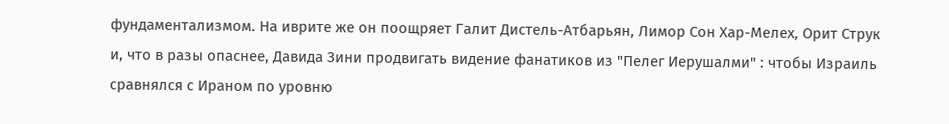фундаментализмом. На иврите же он поощряет Галит Дистель-Атбарьян, Лимор Сон Хар-Мелех, Орит Струк и, что в разы опаснее, Давида Зини продвигать видение фанатиков из "Пелег Иерушалми" : чтобы Израиль сравнялся с Ираном по уровню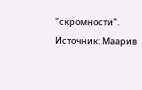"скромности".
Источник: Маарив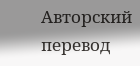Авторский перевод